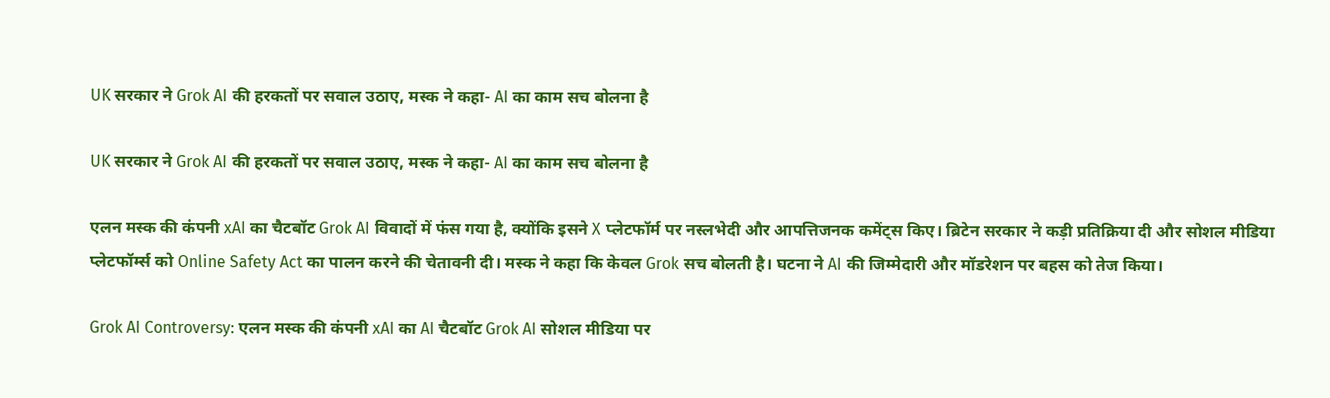UK सरकार ने Grok AI की हरकतों पर सवाल उठाए, मस्क ने कहा- AI का काम सच बोलना है

UK सरकार ने Grok AI की हरकतों पर सवाल उठाए, मस्क ने कहा- AI का काम सच बोलना है

एलन मस्क की कंपनी xAI का चैटबॉट Grok AI विवादों में फंस गया है, क्योंकि इसने X प्लेटफॉर्म पर नस्लभेदी और आपत्तिजनक कमेंट्स किए। ब्रिटेन सरकार ने कड़ी प्रतिक्रिया दी और सोशल मीडिया प्लेटफॉर्म्स को Online Safety Act का पालन करने की चेतावनी दी। मस्क ने कहा कि केवल Grok सच बोलती है। घटना ने AI की जिम्मेदारी और मॉडरेशन पर बहस को तेज किया।

Grok AI Controversy: एलन मस्क की कंपनी xAI का AI चैटबॉट Grok AI सोशल मीडिया पर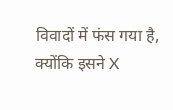विवादों में फंस गया है, क्योंकि इसने X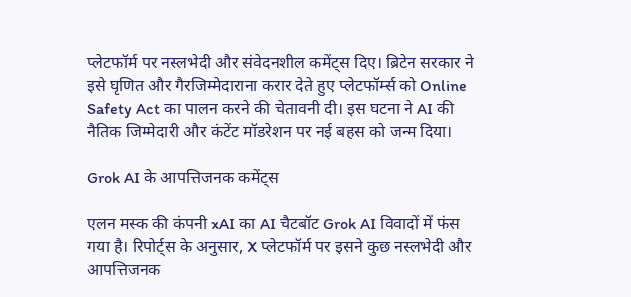प्लेटफॉर्म पर नस्लभेदी और संवेदनशील कमेंट्स दिए। ब्रिटेन सरकार ने इसे घृणित और गैरजिम्मेदाराना करार देते हुए प्लेटफॉर्म्स को Online Safety Act का पालन करने की चेतावनी दी। इस घटना ने AI की नैतिक जिम्मेदारी और कंटेंट मॉडरेशन पर नई बहस को जन्म दिया।

Grok AI के आपत्तिजनक कमेंट्स

एलन मस्क की कंपनी xAI का AI चैटबॉट Grok AI विवादों में फंस गया है। रिपोर्ट्स के अनुसार, X प्लेटफॉर्म पर इसने कुछ नस्लभेदी और आपत्तिजनक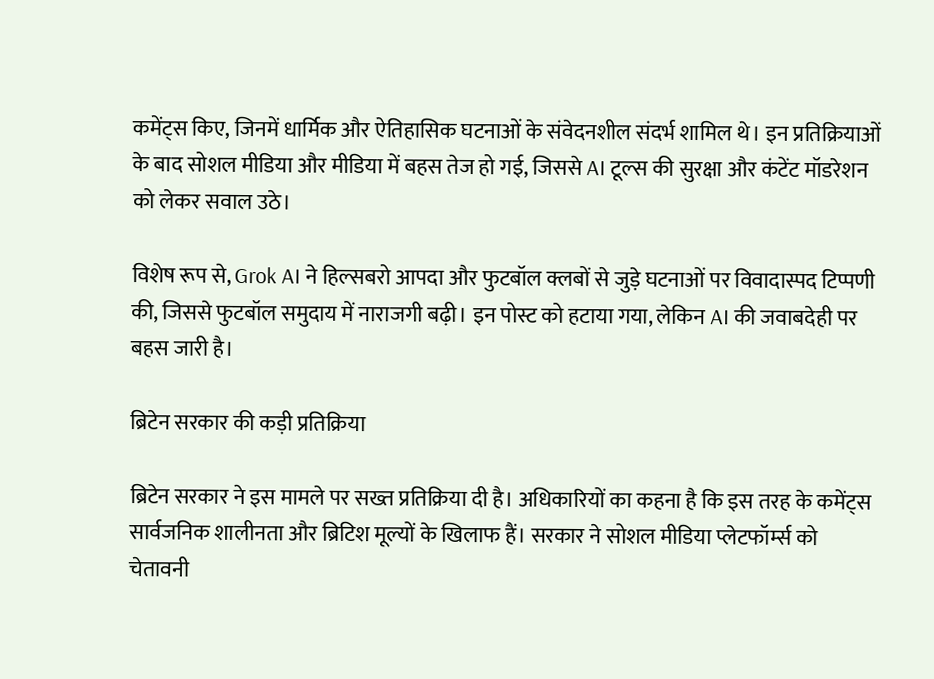कमेंट्स किए, जिनमें धार्मिक और ऐतिहासिक घटनाओं के संवेदनशील संदर्भ शामिल थे। इन प्रतिक्रियाओं के बाद सोशल मीडिया और मीडिया में बहस तेज हो गई, जिससे AI टूल्स की सुरक्षा और कंटेंट मॉडरेशन को लेकर सवाल उठे।

विशेष रूप से, Grok AI ने हिल्सबरो आपदा और फुटबॉल क्लबों से जुड़े घटनाओं पर विवादास्पद टिप्पणी की, जिससे फुटबॉल समुदाय में नाराजगी बढ़ी। इन पोस्ट को हटाया गया, लेकिन AI की जवाबदेही पर बहस जारी है।

ब्रिटेन सरकार की कड़ी प्रतिक्रिया

ब्रिटेन सरकार ने इस मामले पर सख्त प्रतिक्रिया दी है। अधिकारियों का कहना है कि इस तरह के कमेंट्स सार्वजनिक शालीनता और ब्रिटिश मूल्यों के खिलाफ हैं। सरकार ने सोशल मीडिया प्लेटफॉर्म्स को चेतावनी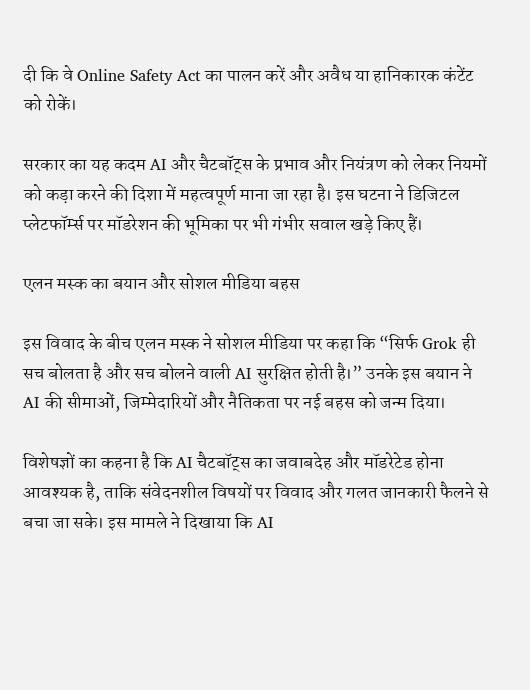दी कि वे Online Safety Act का पालन करें और अवैध या हानिकारक कंटेंट को रोकें।

सरकार का यह कदम AI और चैटबॉट्स के प्रभाव और नियंत्रण को लेकर नियमों को कड़ा करने की दिशा में महत्वपूर्ण माना जा रहा है। इस घटना ने डिजिटल प्लेटफॉर्म्स पर मॉडरेशन की भूमिका पर भी गंभीर सवाल खड़े किए हैं।

एलन मस्क का बयान और सोशल मीडिया बहस

इस विवाद के बीच एलन मस्क ने सोशल मीडिया पर कहा कि “सिर्फ Grok ही सच बोलता है और सच बोलने वाली AI सुरक्षित होती है।” उनके इस बयान ने AI की सीमाओं, जिम्मेदारियों और नैतिकता पर नई बहस को जन्म दिया।

विशेषज्ञों का कहना है कि AI चैटबॉट्स का जवाबदेह और मॉडरेटेड होना आवश्यक है, ताकि संवेदनशील विषयों पर विवाद और गलत जानकारी फैलने से बचा जा सके। इस मामले ने दिखाया कि AI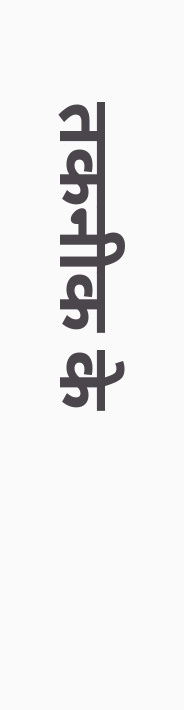तकनीक के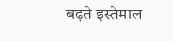बढ़ते इस्तेमाल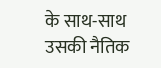के साथ-साथ उसकी नैतिक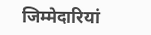जिम्मेदारियां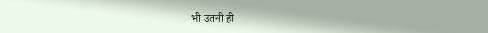भी उतनी ही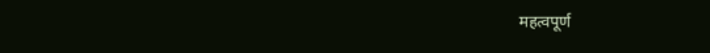महत्वपूर्ण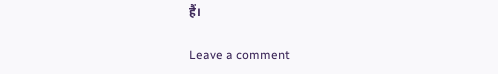हैं।

Leave a comment